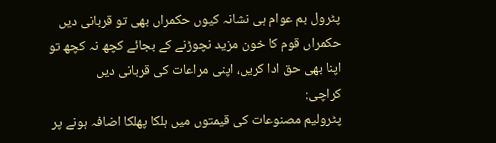پٹرول بم عوام ہی نشانہ کیوں حکمراں بھی تو قربانی دیں
حکمراں قوم کا خون مزید نچوڑنے کے بجائے کچھ نہ کچھ تو اپنا بھی حق ادا کریں، اپنی مراعات کی قربانی دیں
کراچی:
پٹرولیم مصنوعات کی قیمتوں میں ہلکا پھلکا اضافہ ہونے پر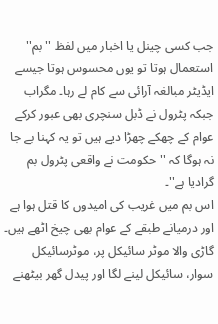جب کسی چینل یا اخبار میں لفظ ''بم'' استعمال ہوتا تو یوں محسوس ہوتا جیسے ایڈیٹر مبالغہ آرائی سے کام لے رہا۔ مگراب جبکہ پٹرول نے ڈبل سنچری بھی عبور کرکے عوام کے چھکے چھڑا دیے ہیں تو یہ کہنا بے جا نہ ہوگا کہ ''حکومت نے واقعی پٹرول بم گرادیا ہے''۔
اس بم میں غریب کی امیدوں کا قتل ہوا ہے اور درمیانے طبقے کے عوام بھی چیخ اٹھے ہیں۔ گاڑی والا موٹر سائیکل پر، موٹرسائیکل سوار، سائیکل لینے لگا اور پیدل گھر بیٹھنے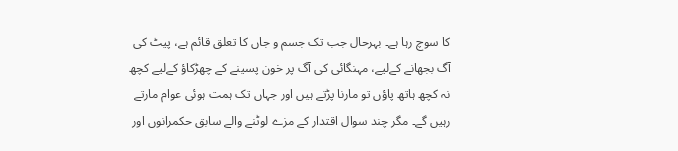کا سوچ رہا ہے۔ بہرحال جب تک جسم و جاں کا تعلق قائم ہے، پیٹ کی آگ بجھانے کےلیے، مہنگائی کی آگ پر خون پسینے کے چھڑکاؤ کےلیے کچھ نہ کچھ ہاتھ پاؤں تو مارنا پڑتے ہیں اور جہاں تک ہمت ہوئی عوام مارتے رہیں گے۔ مگر چند سوال اقتدار کے مزے لوٹنے والے سابق حکمرانوں اور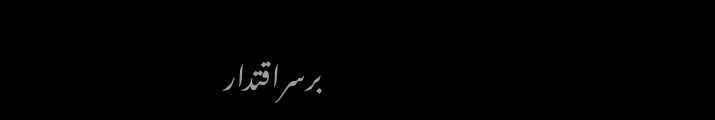برسراقتدار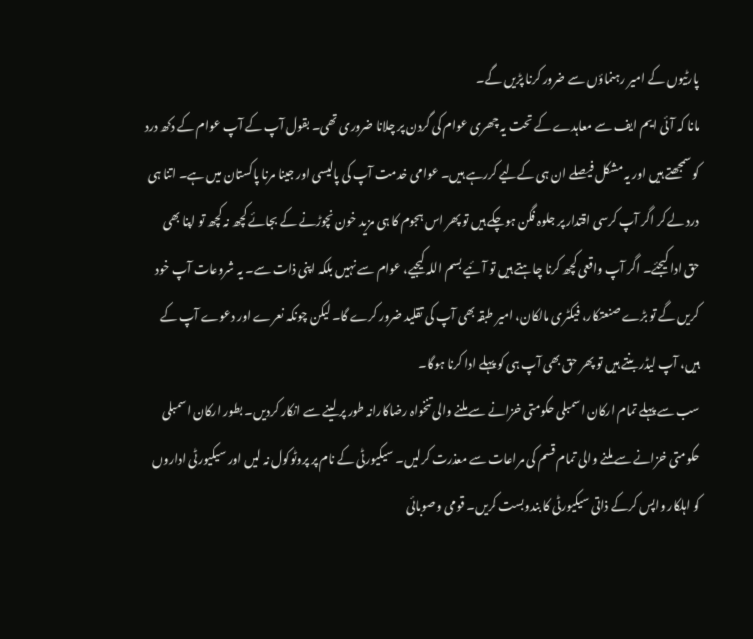پارٹیوں کے امیر رہنماؤں سے ضرور کرنا پڑیں گے۔
مانا کہ آئی ایم ایف سے معاہدے کے تحت یہ چھری عوام کی گردن پر چلانا ضروری تھی۔ بقول آپ کے آپ عوام کے دکھ درد کو سمجھتے ہیں اور یہ مشکل فیصلے ان ہی کےلیے کررہے ہیں۔ عوامی خدمت آپ کی پالیسی اور جینا مرنا پاکستان میں ہے۔ اتنا ہی درد لے کر اگر آپ کرسی اقتدار پر جلوہ فگن ہوچکے ہیں تو پھر اس ہجوم کا ہی مزید خون نچوڑنے کے بجائے کچھ نہ کچھ تو اپنا بھی حق ادا کیجئے۔ اگر آپ واقعی کچھ کرنا چاہتے ہیں تو آئیے بسم اللہ کیجیے، عوام سے نہیں بلکہ اپنی ذات سے۔ یہ شروعات آپ خود کریں گے تو بڑے صنعتکار، فیکٹری مالکان، امیر طبقہ بھی آپ کی تقلید ضرور کرے گا۔ لیکن چونکہ نعرے اور دعوے آپ کے ہیں، آپ لیڈر بنتے ہیں تو پھر حق بھی آپ ہی کو پہلے ادا کرنا ہوگا۔
سب سے پہلے تمام ارکان اسمبلی حکومتی خزانے سے ملنے والی تنخواہ رضاکارانہ طور پر لینے سے انکار کردیں۔ بطور ارکان اسمبلی حکومتی خزانے سے ملنے والی تمام قسم کی مراعات سے معذرت کرلیں۔ سیکیورٹی کے نام پر پروٹوکول نہ لیں اور سیکیورٹی اداروں کو اہلکار واپس کرکے ذاتی سیکیورٹی کا بندوبست کریں۔ قومی وصوبائی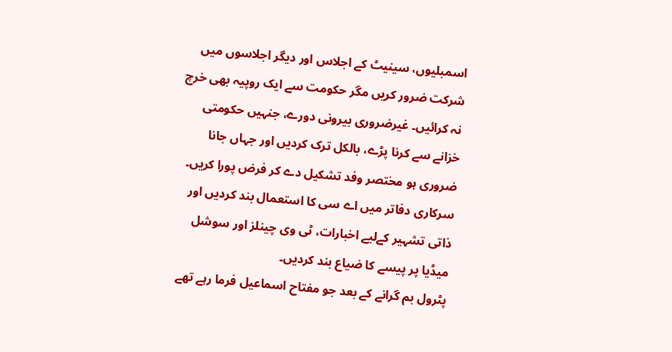اسمبلیوں، سینیٹ کے اجلاس اور دیگر اجلاسوں میں شرکت ضرور کریں مگر حکومت سے ایک روپیہ بھی خرچ نہ کرائیں۔ غیرضروری بیرونی دورے، جنہیں حکومتی خزانے سے کرنا پڑے، بالکل ترک کردیں اور جہاں جانا ضروری ہو مختصر وفد تشکیل دے کر فرض پورا کریں۔ سرکاری دفاتر میں اے سی کا استعمال بند کردیں اور ذاتی تشہیر کےلیے اخبارات، ٹی وی چینلز اور سوشل میڈیا پر پیسے کا ضیاع بند کردیں۔
پٹرول بم گرانے کے بعد جو مفتاح اسماعیل فرما رہے تھے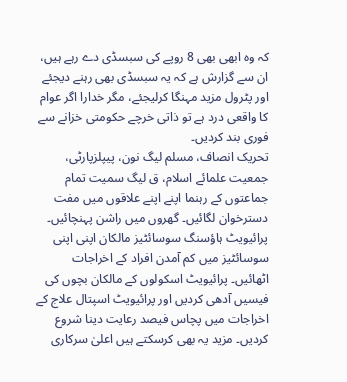کہ وہ ابھی بھی 8 روپے کی سبسڈی دے رہے ہیں، ان سے گزارش ہے کہ یہ سبسڈی بھی رہنے دیجئے اور پٹرول مزید مہنگا کرلیجئے، مگر خدارا اگر عوام کا واقعی درد ہے تو ذاتی خرچے حکومتی خزانے سے فوری بند کردیں۔
تحریک انصاف، مسلم لیگ نون، پیپلزپارٹی، جمعیت علمائے اسلام، ق لیگ سمیت تمام جماعتوں کے رہنما اپنے اپنے علاقوں میں مفت دسترخوان لگائیں۔ گھروں میں راشن پہنچائیں۔ پرائیویٹ ہاؤسنگ سوسائٹیز مالکان اپنی اپنی سوسائٹیز میں کم آمدن افراد کے اخراجات اٹھائیں۔ پرائیویٹ اسکولوں کے مالکان بچوں کی فیسیں آدھی کردیں اور پرائیویٹ اسپتال علاج کے اخراجات میں پچاس فیصد رعایت دینا شروع کردیں۔ مزید یہ بھی کرسکتے ہیں اعلیٰ سرکاری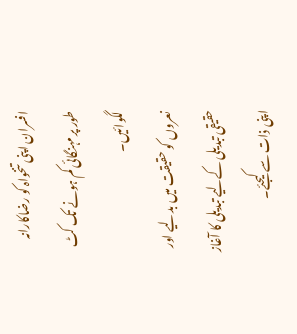افسران اپنی تنخواہ کو رضاکارانہ طور پر مہنگائی کم ہونے تک کٹ لگوائیں۔
نعروں کو حقیقت میں بدلیے اور حقیقی تبدیلی کےلیے تبدیلی کا آغاز اپنی ذات سے کیجئے۔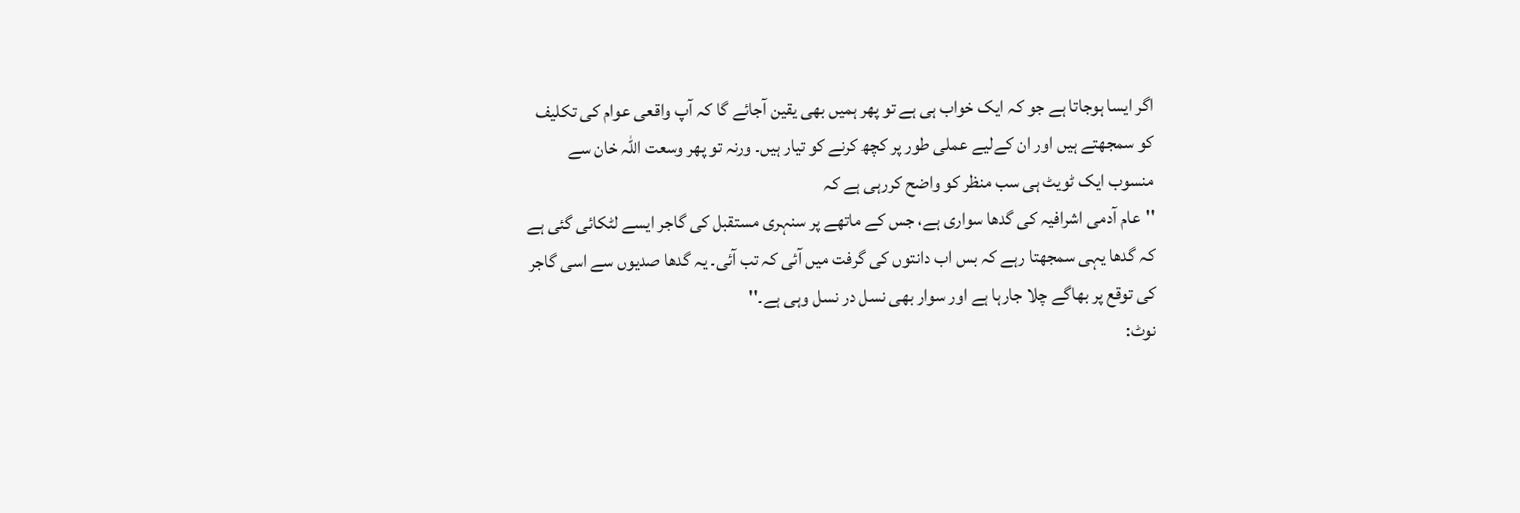اگر ایسا ہوجاتا ہے جو کہ ایک خواب ہی ہے تو پھر ہمیں بھی یقین آجائے گا کہ آپ واقعی عوام کی تکلیف کو سمجھتے ہیں اور ان کےلیے عملی طور پر کچھ کرنے کو تیار ہیں۔ ورنہ تو پھر وسعت اللہ خان سے منسوب ایک ٹویٹ ہی سب منظر کو واضح کررہی ہے کہ
''عام آدمی اشرافیہ کی گدھا سواری ہے، جس کے ماتھے پر سنہری مستقبل کی گاجر ایسے لٹکائی گئی ہے کہ گدھا یہی سمجھتا رہے کہ بس اب دانتوں کی گرفت میں آئی کہ تب آئی۔ یہ گدھا صدیوں سے اسی گاجر کی توقع پر بھاگے چلا جارہا ہے اور سوار بھی نسل در نسل وہی ہے۔''
نوٹ: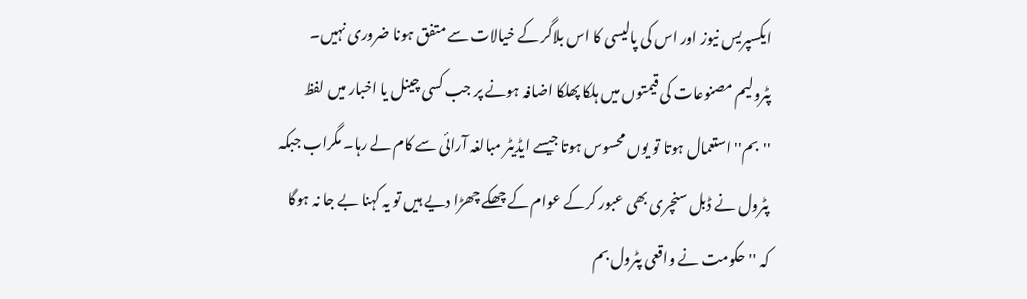ایکسپریس نیوز اور اس کی پالیسی کا اس بلاگر کے خیالات سے متفق ہونا ضروری نہیں۔
پٹرولیم مصنوعات کی قیمتوں میں ہلکا پھلکا اضافہ ہونے پر جب کسی چینل یا اخبار میں لفظ ''بم'' استعمال ہوتا تو یوں محسوس ہوتا جیسے ایڈیٹر مبالغہ آرائی سے کام لے رہا۔ مگراب جبکہ پٹرول نے ڈبل سنچری بھی عبور کرکے عوام کے چھکے چھڑا دیے ہیں تو یہ کہنا بے جا نہ ہوگا کہ ''حکومت نے واقعی پٹرول بم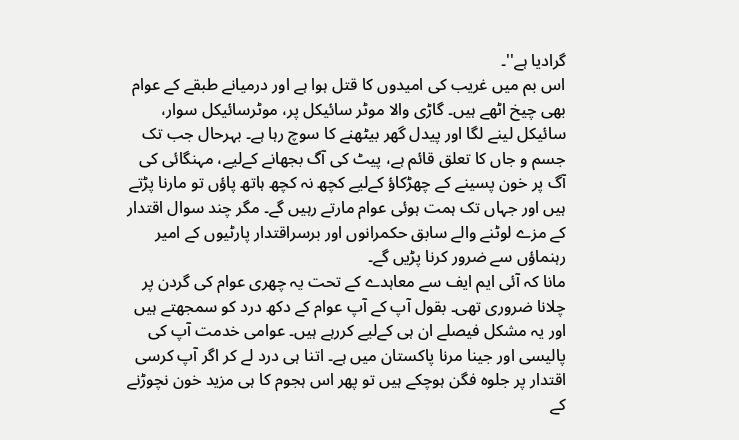گرادیا ہے''۔
اس بم میں غریب کی امیدوں کا قتل ہوا ہے اور درمیانے طبقے کے عوام بھی چیخ اٹھے ہیں۔ گاڑی والا موٹر سائیکل پر، موٹرسائیکل سوار، سائیکل لینے لگا اور پیدل گھر بیٹھنے کا سوچ رہا ہے۔ بہرحال جب تک جسم و جاں کا تعلق قائم ہے، پیٹ کی آگ بجھانے کےلیے، مہنگائی کی آگ پر خون پسینے کے چھڑکاؤ کےلیے کچھ نہ کچھ ہاتھ پاؤں تو مارنا پڑتے ہیں اور جہاں تک ہمت ہوئی عوام مارتے رہیں گے۔ مگر چند سوال اقتدار کے مزے لوٹنے والے سابق حکمرانوں اور برسراقتدار پارٹیوں کے امیر رہنماؤں سے ضرور کرنا پڑیں گے۔
مانا کہ آئی ایم ایف سے معاہدے کے تحت یہ چھری عوام کی گردن پر چلانا ضروری تھی۔ بقول آپ کے آپ عوام کے دکھ درد کو سمجھتے ہیں اور یہ مشکل فیصلے ان ہی کےلیے کررہے ہیں۔ عوامی خدمت آپ کی پالیسی اور جینا مرنا پاکستان میں ہے۔ اتنا ہی درد لے کر اگر آپ کرسی اقتدار پر جلوہ فگن ہوچکے ہیں تو پھر اس ہجوم کا ہی مزید خون نچوڑنے کے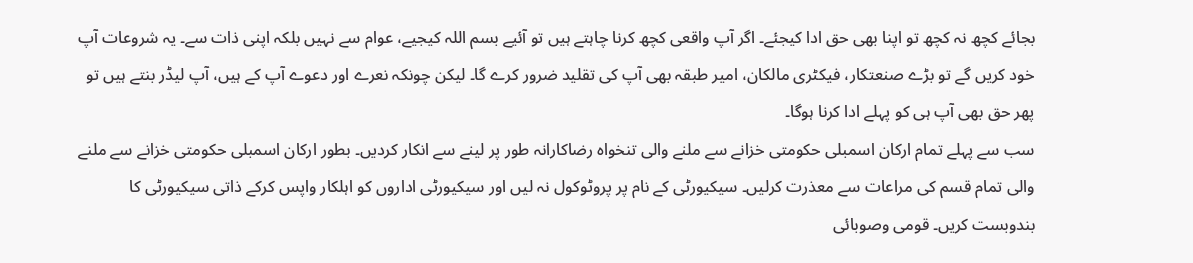بجائے کچھ نہ کچھ تو اپنا بھی حق ادا کیجئے۔ اگر آپ واقعی کچھ کرنا چاہتے ہیں تو آئیے بسم اللہ کیجیے، عوام سے نہیں بلکہ اپنی ذات سے۔ یہ شروعات آپ خود کریں گے تو بڑے صنعتکار، فیکٹری مالکان، امیر طبقہ بھی آپ کی تقلید ضرور کرے گا۔ لیکن چونکہ نعرے اور دعوے آپ کے ہیں، آپ لیڈر بنتے ہیں تو پھر حق بھی آپ ہی کو پہلے ادا کرنا ہوگا۔
سب سے پہلے تمام ارکان اسمبلی حکومتی خزانے سے ملنے والی تنخواہ رضاکارانہ طور پر لینے سے انکار کردیں۔ بطور ارکان اسمبلی حکومتی خزانے سے ملنے والی تمام قسم کی مراعات سے معذرت کرلیں۔ سیکیورٹی کے نام پر پروٹوکول نہ لیں اور سیکیورٹی اداروں کو اہلکار واپس کرکے ذاتی سیکیورٹی کا بندوبست کریں۔ قومی وصوبائی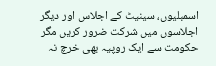اسمبلیوں، سینیٹ کے اجلاس اور دیگر اجلاسوں میں شرکت ضرور کریں مگر حکومت سے ایک روپیہ بھی خرچ نہ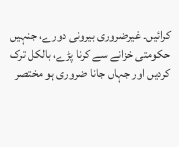کرائیں۔ غیرضروری بیرونی دورے، جنہیں حکومتی خزانے سے کرنا پڑے، بالکل ترک کردیں اور جہاں جانا ضروری ہو مختصر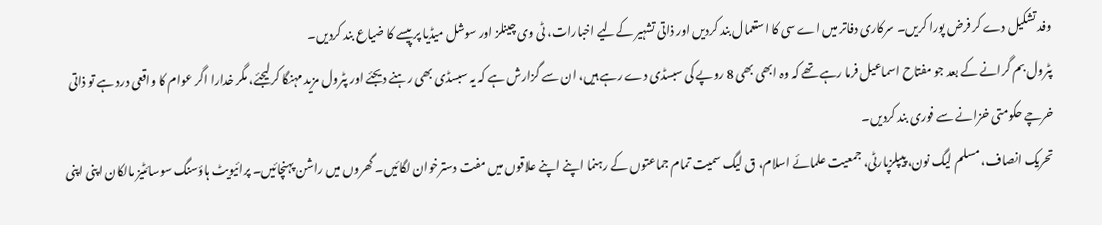وفد تشکیل دے کر فرض پورا کریں۔ سرکاری دفاتر میں اے سی کا استعمال بند کردیں اور ذاتی تشہیر کےلیے اخبارات، ٹی وی چینلز اور سوشل میڈیا پر پیسے کا ضیاع بند کردیں۔
پٹرول بم گرانے کے بعد جو مفتاح اسماعیل فرما رہے تھے کہ وہ ابھی بھی 8 روپے کی سبسڈی دے رہے ہیں، ان سے گزارش ہے کہ یہ سبسڈی بھی رہنے دیجئے اور پٹرول مزید مہنگا کرلیجئے، مگر خدارا اگر عوام کا واقعی درد ہے تو ذاتی خرچے حکومتی خزانے سے فوری بند کردیں۔
تحریک انصاف، مسلم لیگ نون، پیپلزپارٹی، جمعیت علمائے اسلام، ق لیگ سمیت تمام جماعتوں کے رہنما اپنے اپنے علاقوں میں مفت دسترخوان لگائیں۔ گھروں میں راشن پہنچائیں۔ پرائیویٹ ہاؤسنگ سوسائٹیز مالکان اپنی اپنی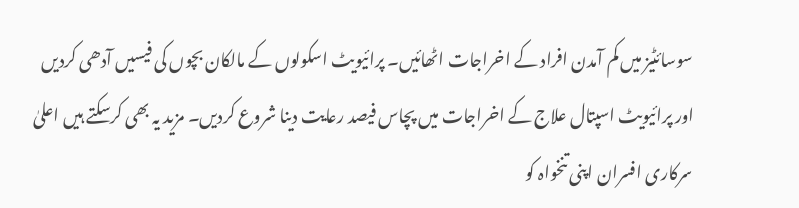سوسائٹیز میں کم آمدن افراد کے اخراجات اٹھائیں۔ پرائیویٹ اسکولوں کے مالکان بچوں کی فیسیں آدھی کردیں اور پرائیویٹ اسپتال علاج کے اخراجات میں پچاس فیصد رعایت دینا شروع کردیں۔ مزید یہ بھی کرسکتے ہیں اعلیٰ سرکاری افسران اپنی تنخواہ کو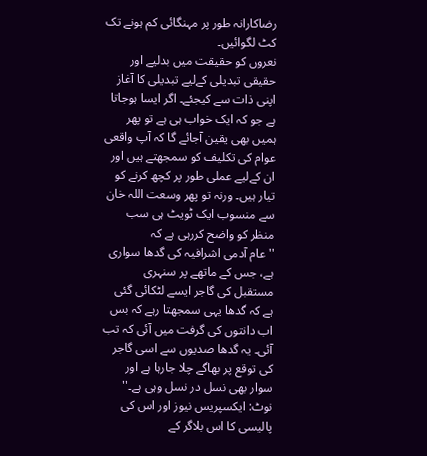رضاکارانہ طور پر مہنگائی کم ہونے تک کٹ لگوائیں۔
نعروں کو حقیقت میں بدلیے اور حقیقی تبدیلی کےلیے تبدیلی کا آغاز اپنی ذات سے کیجئے۔ اگر ایسا ہوجاتا ہے جو کہ ایک خواب ہی ہے تو پھر ہمیں بھی یقین آجائے گا کہ آپ واقعی عوام کی تکلیف کو سمجھتے ہیں اور ان کےلیے عملی طور پر کچھ کرنے کو تیار ہیں۔ ورنہ تو پھر وسعت اللہ خان سے منسوب ایک ٹویٹ ہی سب منظر کو واضح کررہی ہے کہ
''عام آدمی اشرافیہ کی گدھا سواری ہے، جس کے ماتھے پر سنہری مستقبل کی گاجر ایسے لٹکائی گئی ہے کہ گدھا یہی سمجھتا رہے کہ بس اب دانتوں کی گرفت میں آئی کہ تب آئی۔ یہ گدھا صدیوں سے اسی گاجر کی توقع پر بھاگے چلا جارہا ہے اور سوار بھی نسل در نسل وہی ہے۔''
نوٹ: ایکسپریس نیوز اور اس کی پالیسی کا اس بلاگر کے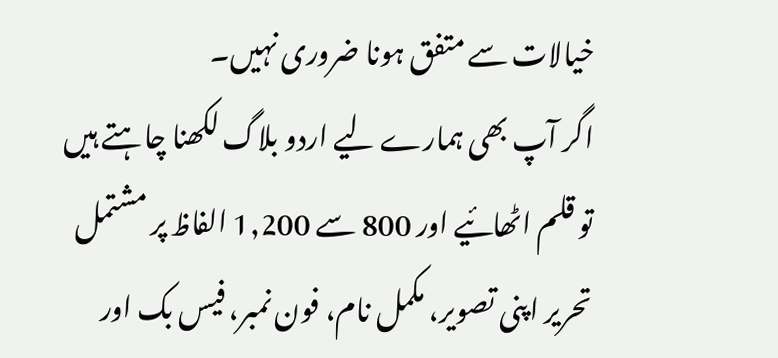خیالات سے متفق ہونا ضروری نہیں۔
اگر آپ بھی ہمارے لیے اردو بلاگ لکھنا چاہتے ہیں تو قلم اٹھائیے اور 800 سے 1,200 الفاظ پر مشتمل تحریر اپنی تصویر، مکمل نام، فون نمبر، فیس بک اور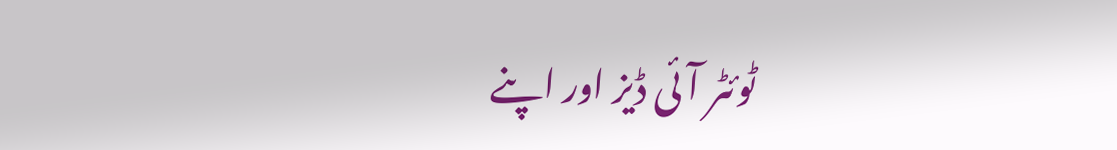ٹوئٹر آئی ڈیز اور اپنے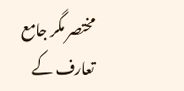مختصر مگر جامع تعارف کے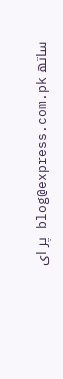ساتھ blog@express.com.pk پر ای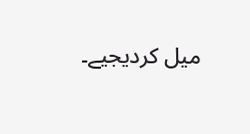میل کردیجیے۔